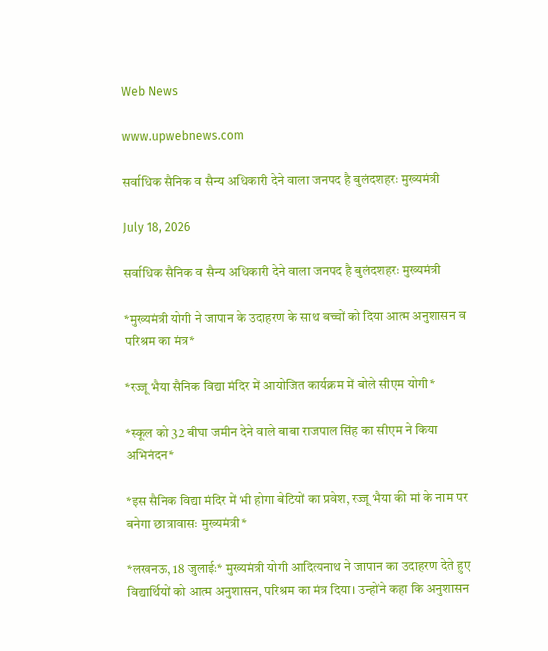Web News

www.upwebnews.com

सर्वाधिक सैनिक व सैन्य अधिकारी देने वाला जनपद है बुलंदशहरः मुख्यमंत्री

July 18, 2026

सर्वाधिक सैनिक व सैन्य अधिकारी देने वाला जनपद है बुलंदशहरः मुख्यमंत्री

*मुख्यमंत्री योगी ने जापान के उदाहरण के साथ बच्चों को दिया आत्म अनुशासन व परिश्रम का मंत्र*

*रज्जू भैया सैनिक विद्या मंदिर में आयोजित कार्यक्रम में बोले सीएम योगी*

*स्कूल को 32 बीघा जमीन देने वाले बाबा राजपाल सिंह का सीएम ने किया अभिनंदन*

*इस सैनिक विद्या मंदिर में भी होगा बेटियों का प्रवेश, रज्जू भैया की मां के नाम पर बनेगा छात्रावासः मुख्यमंत्री*

*लखनऊ, 18 जुलाईः* मुख्यमंत्री योगी आदित्यनाथ ने जापान का उदाहरण देते हुए विद्यार्थियों को आत्म अनुशासन, परिश्रम का मंत्र दिया। उन्होंने कहा कि अनुशासन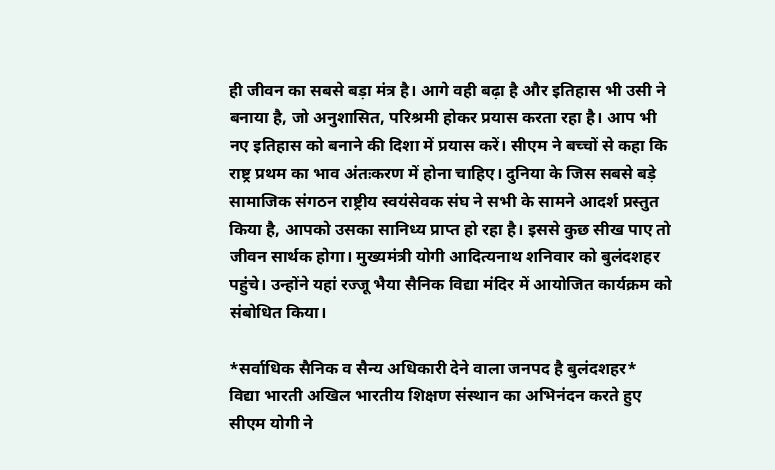ही जीवन का सबसे बड़ा मंत्र है। आगे वही बढ़ा है और इतिहास भी उसी ने बनाया है, जो अनुशासित, परिश्रमी होकर प्रयास करता रहा है। आप भी नए इतिहास को बनाने की दिशा में प्रयास करें। सीएम ने बच्चों से कहा कि राष्ट्र प्रथम का भाव अंतःकरण में होना चाहिए। दुनिया के जिस सबसे बड़े सामाजिक संगठन राष्ट्रीय स्वयंसेवक संघ ने सभी के सामने आदर्श प्रस्तुत किया है, आपको उसका सानिध्य प्राप्त हो रहा है। इससे कुछ सीख पाए तो जीवन सार्थक होगा। मुख्यमंत्री योगी आदित्यनाथ शनिवार को बुलंदशहर पहुंचे। उन्होंने यहां रज्जू भैया सैनिक विद्या मंदिर में आयोजित कार्यक्रम को संबोधित किया।

*सर्वाधिक सैनिक व सैन्य अधिकारी देने वाला जनपद है बुलंदशहर*
विद्या भारती अखिल भारतीय शिक्षण संस्थान का अभिनंदन करते हुए सीएम योगी ने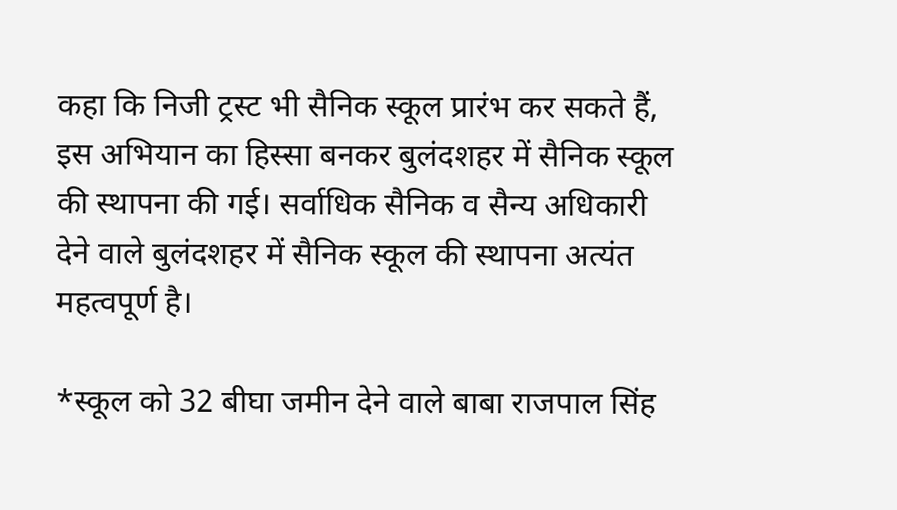कहा कि निजी ट्रस्ट भी सैनिक स्कूल प्रारंभ कर सकते हैं, इस अभियान का हिस्सा बनकर बुलंदशहर में सैनिक स्कूल की स्थापना की गई। सर्वाधिक सैनिक व सैन्य अधिकारी देने वाले बुलंदशहर में सैनिक स्कूल की स्थापना अत्यंत महत्वपूर्ण है।

*स्कूल को 32 बीघा जमीन देने वाले बाबा राजपाल सिंह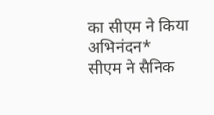का सीएम ने किया अभिनंदन*
सीएम ने सैनिक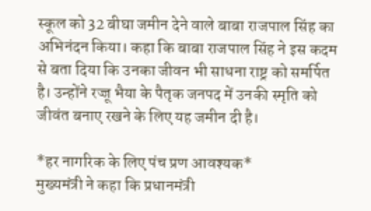स्कूल को 32 बीघा जमीन देने वाले बाबा राजपाल सिंह का अभिनंदन किया। कहा कि बाबा राजपाल सिंह ने इस कदम से बता दिया कि उनका जीवन भी साधना राष्ट्र को समर्पित है। उन्होंने रज्जू भैया के पैतृक जनपद में उनकी स्मृति को जीवंत बनाए रखने के लिए यह जमीन दी है।

*हर नागरिक के लिए पंच प्रण आवश्यक*
मुख्यमंत्री ने कहा कि प्रधानमंत्री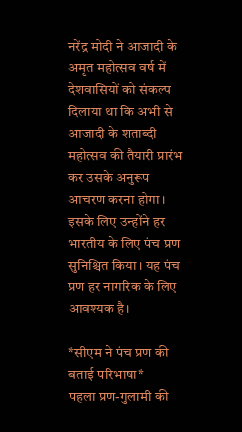नरेंद्र मोदी ने आजादी के अमृत महोत्सव वर्ष में देशवासियों को संकल्प दिलाया था कि अभी से आजादी के शताब्दी महोत्सव की तैयारी प्रारंभ कर उसके अनुरूप आचरण करना होगा। इसके लिए उन्होंने हर भारतीय के लिए पंच प्रण सुनिश्चित किया। यह पंच प्रण हर नागरिक के लिए आवश्यक है।

*सीएम ने पंच प्रण की बताई परिभाषा*
पहला प्रण-गुलामी की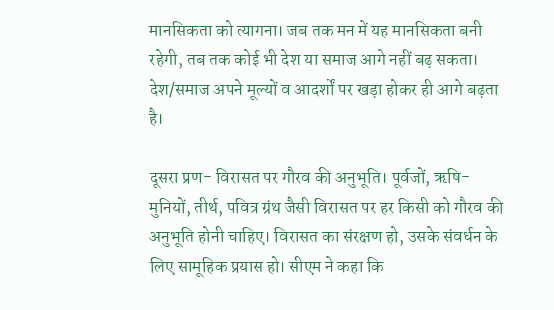मानसिकता को त्यागना। जब तक मन में यह मानसिकता बनी रहेगी, तब तक कोई भी देश या समाज आगे नहीं बढ़ सकता। देश/समाज अपने मूल्यों व आदर्शों पर खड़ा होकर ही आगे बढ़ता है।

दूसरा प्रण- विरासत पर गौरव की अनुभूति। पूर्वजों, ऋषि-मुनियों, तीर्थ, पवित्र ग्रंथ जैसी विरासत पर हर किसी को गौरव की अनुभूति होनी चाहिए। विरासत का संरक्षण हो, उसके संवर्धन के लिए सामूहिक प्रयास हो। सीएम ने कहा कि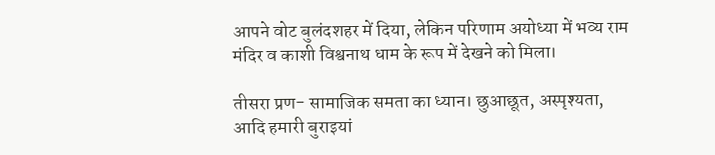आपने वोट बुलंदशहर में दिया, लेकिन परिणाम अयोध्या में भव्य राम मंदिर व काशी विश्वनाथ धाम के रूप में देखने को मिला।

तीसरा प्रण- सामाजिक समता का ध्यान। छुआछूत, अस्पृश्यता, आदि हमारी बुराइयां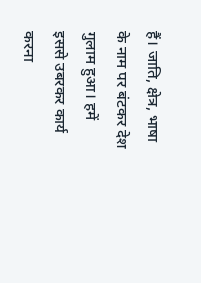हैं। जाति, क्षेत्र, भाषा के नाम पर बंटकर देश गुलाम हुआ। हमें इससे उबरकर कार्य करना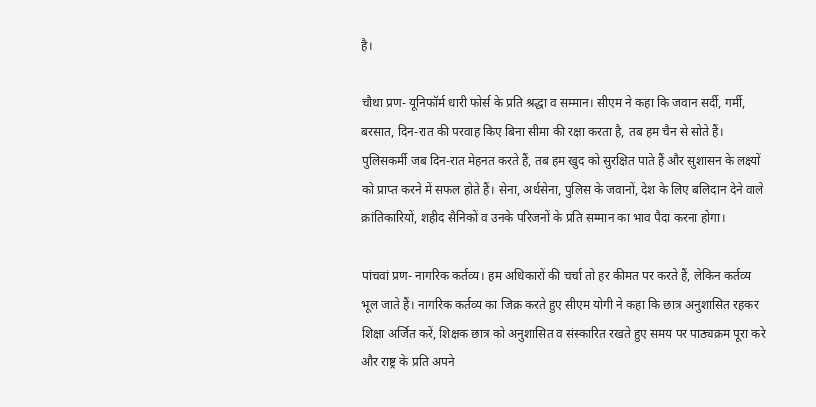है।

चौथा प्रण- यूनिफॉर्म धारी फोर्स के प्रति श्रद्धा व सम्मान। सीएम ने कहा कि जवान सर्दी, गर्मी, बरसात, दिन-रात की परवाह किए बिना सीमा की रक्षा करता है, तब हम चैन से सोते हैं। पुलिसकर्मी जब दिन-रात मेहनत करते हैं, तब हम खुद को सुरक्षित पाते हैं और सुशासन के लक्ष्यों को प्राप्त करने में सफल होते हैं। सेना, अर्धसेना, पुलिस के जवानों, देश के लिए बलिदान देने वाले क्रांतिकारियों, शहीद सैनिकों व उनके परिजनों के प्रति सम्मान का भाव पैदा करना होगा।

पांचवां प्रण- नागरिक कर्तव्य। हम अधिकारों की चर्चा तो हर कीमत पर करते हैं, लेकिन कर्तव्य भूल जाते हैं। नागरिक कर्तव्य का जिक्र करते हुए सीएम योगी ने कहा कि छात्र अनुशासित रहकर शिक्षा अर्जित करें, शिक्षक छात्र को अनुशासित व संस्कारित रखते हुए समय पर पाठ्यक्रम पूरा करे और राष्ट्र के प्रति अपने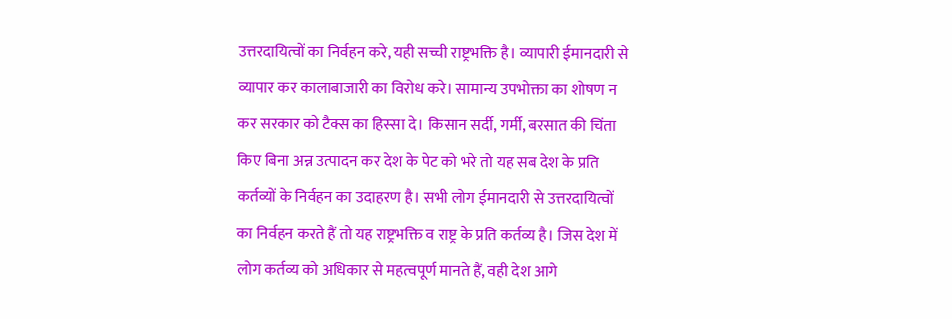उत्तरदायित्वों का निर्वहन करे, यही सच्ची राष्ट्रभक्ति है। व्यापारी ईमानदारी से व्यापार कर कालाबाजारी का विरोध करे। सामान्य उपभोक्ता का शोषण न कर सरकार को टैक्स का हिस्सा दे। किसान सर्दी, गर्मी, बरसात की चिंता किए बिना अन्न उत्पादन कर देश के पेट को भरे तो यह सब देश के प्रति कर्तव्यों के निर्वहन का उदाहरण है। सभी लोग ईमानदारी से उत्तरदायित्वों का निर्वहन करते हैं तो यह राष्ट्रभक्ति व राष्ट्र के प्रति कर्तव्य है। जिस देश में लोग कर्तव्य को अधिकार से महत्वपूर्ण मानते हैं, वही देश आगे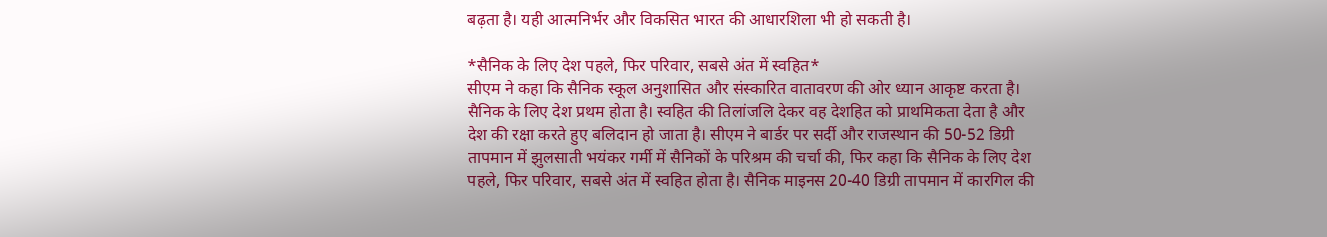बढ़ता है। यही आत्मनिर्भर और विकसित भारत की आधारशिला भी हो सकती है।

*सैनिक के लिए देश पहले, फिर परिवार, सबसे अंत में स्वहित*
सीएम ने कहा कि सैनिक स्कूल अनुशासित और संस्कारित वातावरण की ओर ध्यान आकृष्ट करता है। सैनिक के लिए देश प्रथम होता है। स्वहित की तिलांजलि देकर वह देशहित को प्राथमिकता देता है और देश की रक्षा करते हुए बलिदान हो जाता है। सीएम ने बार्डर पर सर्दी और राजस्थान की 50-52 डिग्री तापमान में झुलसाती भयंकर गर्मी में सैनिकों के परिश्रम की चर्चा की, फिर कहा कि सैनिक के लिए देश पहले, फिर परिवार, सबसे अंत में स्वहित होता है। सैनिक माइनस 20-40 डिग्री तापमान में कारगिल की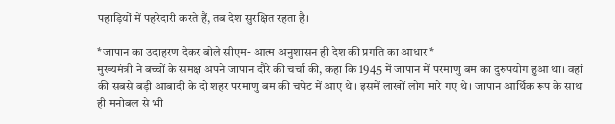पहाड़ियों में पहरेदारी करते हैं, तब देश सुरक्षित रहता है।

*जापान का उदाहरण देकर बोले सीएम- आत्म अनुशासन ही देश की प्रगति का आधार*
मुख्यमंत्री ने बच्चों के समक्ष अपने जापान दौरे की चर्चा की, कहा कि 1945 में जापान में परमाणु बम का दुरुपयोग हुआ था। वहां की सबसे बड़ी आबादी के दो शहर परमाणु बम की चपेट में आए थे। इसमें लाखों लोग मारे गए थे। जापान आर्थिक रूप के साथ ही मनोबल से भी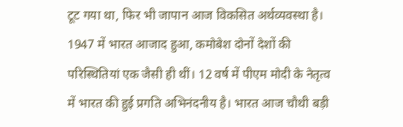टूट गया था, फिर भी जापान आज विकसित अर्थव्यवस्था है। 1947 में भारत आजाद हुआ, कमोबेश दोनों देशों की परिस्थितियां एक जैसी ही थीं। 12 वर्ष में पीएम मोदी के नेतृत्व में भारत की हुई प्रगति अभिनंदनीय है। भारत आज चौथी बड़ी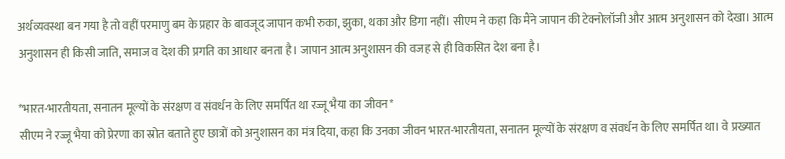अर्थव्यवस्था बन गया है तो वहीं परमाणु बम के प्रहार के बावजूद जापान कभी रुका, झुका, थका और डिगा नहीं। सीएम ने कहा कि मैंने जापान की टेक्नोलॉजी और आत्म अनुशासन को देखा। आत्म अनुशासन ही किसी जाति, समाज व देश की प्रगति का आधार बनता है। जापान आत्म अनुशासन की वजह से ही विकसित देश बना है।

*भारत-भारतीयता, सनातन मूल्यों के संरक्षण व संवर्धन के लिए समर्पित था रज्जू भैया का जीवन*
सीएम ने रज्जू भैया को प्रेरणा का स्रोत बताते हुए छात्रों को अनुशासन का मंत्र दिया, कहा कि उनका जीवन भारत-भारतीयता, सनातन मूल्यों के संरक्षण व संवर्धन के लिए समर्पित था। वे प्रख्यात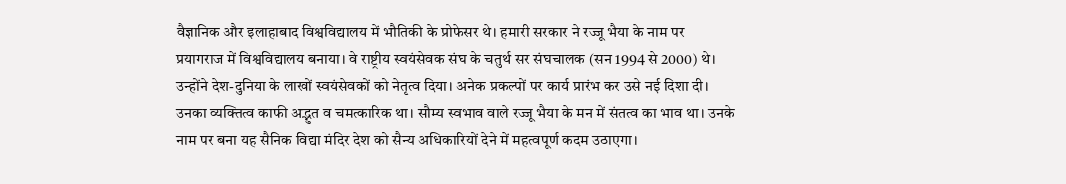वैज्ञानिक और इलाहाबाद विश्वविद्यालय में भौतिकी के प्रोफेसर थे। हमारी सरकार ने रज्जू भैया के नाम पर प्रयागराज में विश्वविद्यालय बनाया। वे राष्ट्रीय स्वयंसेवक संघ के चतुर्थ सर संघचालक (सन 1994 से 2000) थे। उन्होंने देश-दुनिया के लाखों स्वयंसेवकों को नेतृत्व दिया। अनेक प्रकल्पों पर कार्य प्रारंभ कर उसे नई दिशा दी। उनका व्यक्तित्व काफी अद्भुत व चमत्कारिक था। सौम्य स्वभाव वाले रज्जू भैया के मन में संतत्व का भाव था। उनके नाम पर बना यह सैनिक विद्या मंदिर देश को सैन्य अधिकारियों देने में महत्वपूर्ण कदम उठाएगा।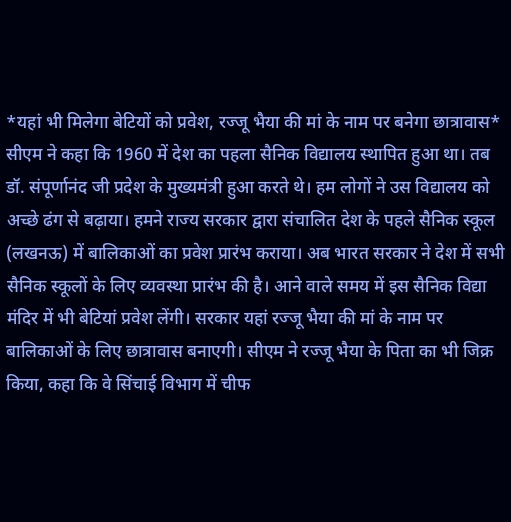*यहां भी मिलेगा बेटियों को प्रवेश, रज्जू भैया की मां के नाम पर बनेगा छात्रावास*
सीएम ने कहा कि 1960 में देश का पहला सैनिक विद्यालय स्थापित हुआ था। तब डॉ. संपूर्णानंद जी प्रदेश के मुख्यमंत्री हुआ करते थे। हम लोगों ने उस विद्यालय को अच्छे ढंग से बढ़ाया। हमने राज्य सरकार द्वारा संचालित देश के पहले सैनिक स्कूल (लखनऊ) में बालिकाओं का प्रवेश प्रारंभ कराया। अब भारत सरकार ने देश में सभी सैनिक स्कूलों के लिए व्यवस्था प्रारंभ की है। आने वाले समय में इस सैनिक विद्या मंदिर में भी बेटियां प्रवेश लेंगी। सरकार यहां रज्जू भैया की मां के नाम पर बालिकाओं के लिए छात्रावास बनाएगी। सीएम ने रज्जू भैया के पिता का भी जिक्र किया, कहा कि वे सिंचाई विभाग में चीफ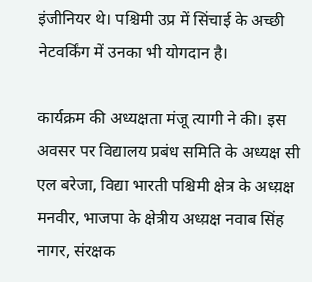इंजीनियर थे। पश्चिमी उप्र में सिंचाई के अच्छी नेटवर्किंग में उनका भी योगदान है।

कार्यक्रम की अध्यक्षता मंजू त्यागी ने की। इस अवसर पर विद्यालय प्रबंध समिति के अध्यक्ष सी एल बरेजा, विद्या भारती पश्चिमी क्षेत्र के अध्य़क्ष मनवीर, भाजपा के क्षेत्रीय अध्य़क्ष नवाब सिंह नागर, संरक्षक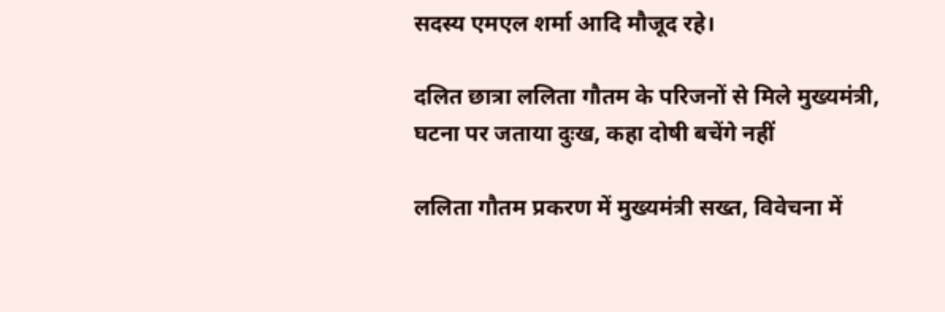सदस्य एमएल शर्मा आदि मौजूद रहे।

दलित छात्रा ललिता गौतम के परिजनों से मिले मुख्यमंत्री, घटना पर जताया दुःख, कहा दोषी बचेंगे नहीं

ललिता गौतम प्रकरण में मुख्यमंत्री सख्त, विवेचना में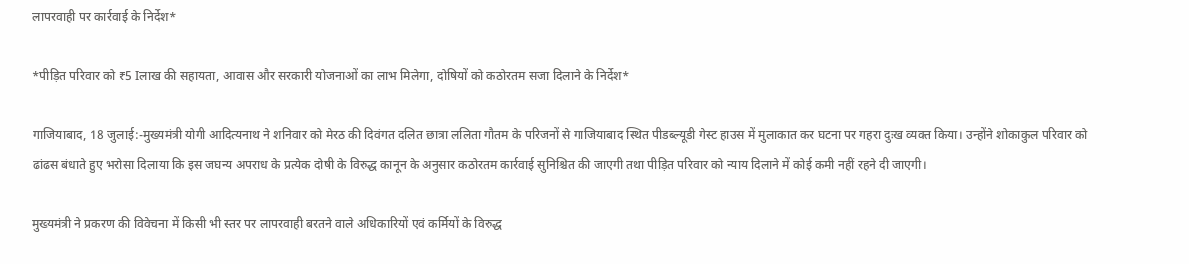लापरवाही पर कार्रवाई के निर्देश*

*पीड़ित परिवार को ₹5 Iलाख की सहायता, आवास और सरकारी योजनाओं का लाभ मिलेगा, दोषियों को कठोरतम सजा दिलाने के निर्देश*

गाजियाबाद, 18 जुलाई:-मुख्यमंत्री योगी आदित्यनाथ ने शनिवार को मेरठ की दिवंगत दलित छात्रा ललिता गौतम के परिजनों से गाजियाबाद स्थित पीडब्ल्यूडी गेस्ट हाउस में मुलाकात कर घटना पर गहरा दुःख व्यक्त किया। उन्होंने शोकाकुल परिवार को ढांढस बंधाते हुए भरोसा दिलाया कि इस जघन्य अपराध के प्रत्येक दोषी के विरुद्ध कानून के अनुसार कठोरतम कार्रवाई सुनिश्चित की जाएगी तथा पीड़ित परिवार को न्याय दिलाने में कोई कमी नहीं रहने दी जाएगी।

मुख्यमंत्री ने प्रकरण की विवेचना में किसी भी स्तर पर लापरवाही बरतने वाले अधिकारियों एवं कर्मियों के विरुद्ध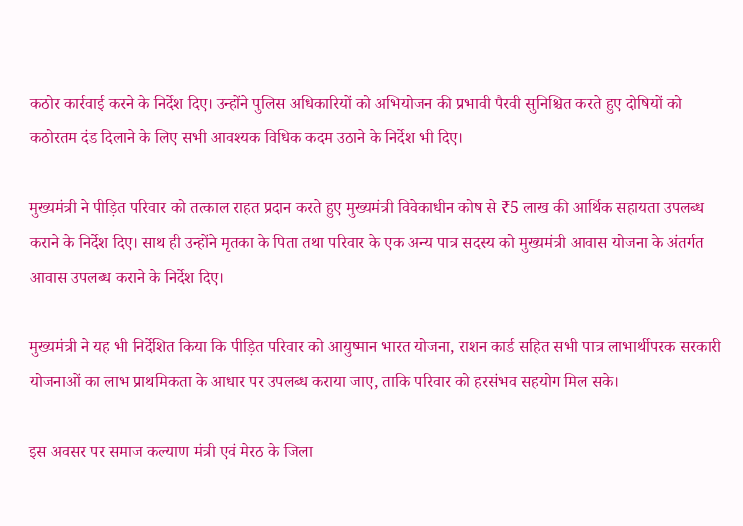कठोर कार्रवाई करने के निर्देश दिए। उन्होंने पुलिस अधिकारियों को अभियोजन की प्रभावी पैरवी सुनिश्चित करते हुए दोषियों को कठोरतम दंड दिलाने के लिए सभी आवश्यक विधिक कदम उठाने के निर्देश भी दिए।

मुख्यमंत्री ने पीड़ित परिवार को तत्काल राहत प्रदान करते हुए मुख्यमंत्री विवेकाधीन कोष से ₹5 लाख की आर्थिक सहायता उपलब्ध कराने के निर्देश दिए। साथ ही उन्होंने मृतका के पिता तथा परिवार के एक अन्य पात्र सदस्य को मुख्यमंत्री आवास योजना के अंतर्गत आवास उपलब्ध कराने के निर्देश दिए।

मुख्यमंत्री ने यह भी निर्देशित किया कि पीड़ित परिवार को आयुष्मान भारत योजना, राशन कार्ड सहित सभी पात्र लाभार्थीपरक सरकारी योजनाओं का लाभ प्राथमिकता के आधार पर उपलब्ध कराया जाए, ताकि परिवार को हरसंभव सहयोग मिल सके।

इस अवसर पर समाज कल्याण मंत्री एवं मेरठ के जिला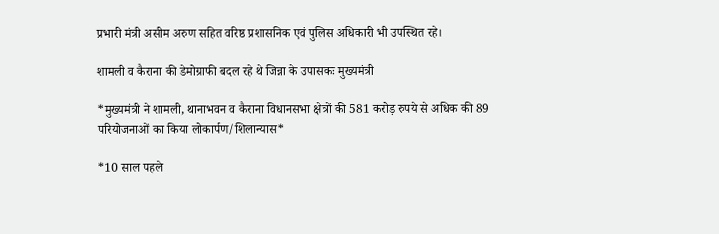प्रभारी मंत्री असीम अरुण सहित वरिष्ठ प्रशासनिक एवं पुलिस अधिकारी भी उपस्थित रहे।

शामली व कैराना की डेमोग्राफी बदल रहे थे जिन्ना के उपासकः मुख्यमंत्री

*मुख्यमंत्री ने शामली, थानाभवन व कैराना विधानसभा क्षेत्रों की 581 करोड़ रुपये से अधिक की 89 परियोजनाओं का किया लोकार्पण/शिलान्यास*

*10 साल पहले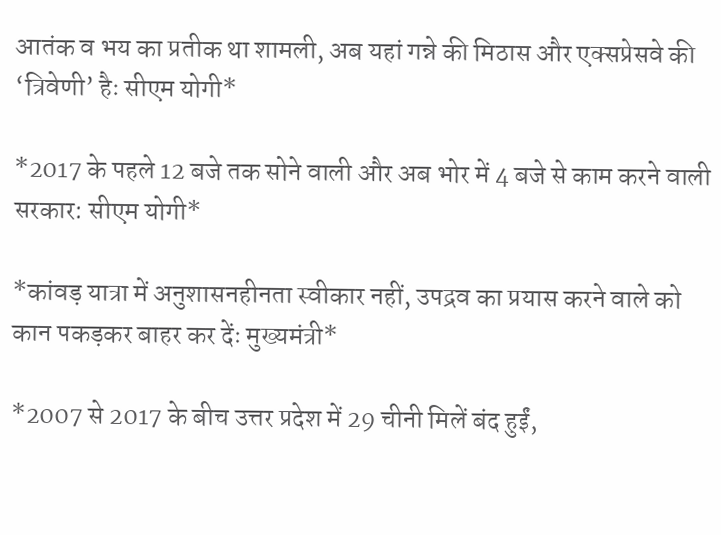आतंक व भय का प्रतीक था शामली, अब यहां गन्ने की मिठास और एक्सप्रेसवे की ‘त्रिवेणी’ हैः सीएम योगी*

*2017 के पहले 12 बजे तक सोने वाली और अब भोर में 4 बजे से काम करने वाली सरकार: सीएम योगी*

*कांवड़ यात्रा में अनुशासनहीनता स्वीकार नहीं, उपद्रव का प्रयास करने वाले को कान पकड़कर बाहर कर देंः मुख्यमंत्री*

*2007 से 2017 के बीच उत्तर प्रदेश में 29 चीनी मिलें बंद हुईं,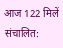आज 122 मिलें संचालित: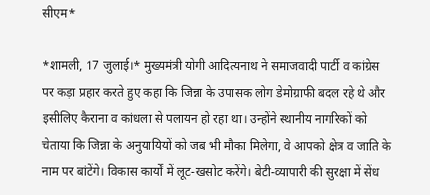सीएम*

*शामली, 17 जुलाई।* मुख्यमंत्री योगी आदित्यनाथ ने समाजवादी पार्टी व कांग्रेस पर कड़ा प्रहार करते हुए कहा कि जिन्ना के उपासक लोग डेमोग्राफी बदल रहे थे और इसीलिए कैराना व कांधला से पलायन हो रहा था। उन्होंने स्थानीय नागरिकों को चेताया कि जिन्ना के अनुयायियों को जब भी मौका मिलेगा, वे आपको क्षेत्र व जाति के नाम पर बांटेंगे। विकास कार्यों में लूट-खसोट करेंगे। बेटी-व्यापारी की सुरक्षा में सेंध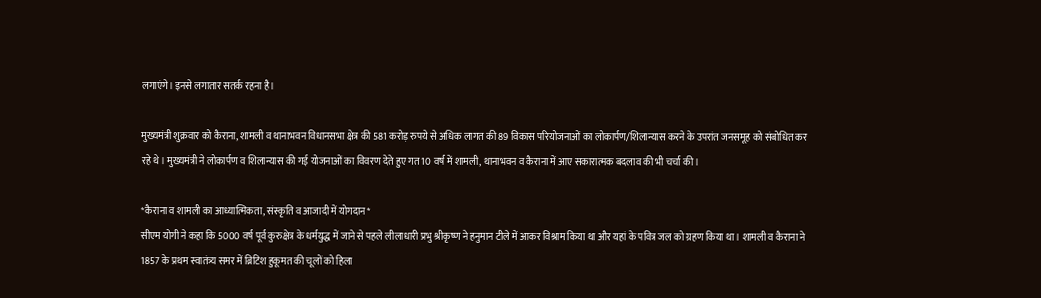लगाएंगे। इनसे लगातार सतर्क रहना है।

मुख्यमंत्री शुक्रवार को कैराना, शामली व थानाभवन विधानसभा क्षेत्र की 581 करोड़ रुपये से अधिक लागत की 89 विकास परियोजनाओं का लोकार्पण/शिलान्यास करने के उपरांत जनसमूह को संबोधित कर रहे थे। मुख्यमंत्री ने लोकार्पण व शिलान्यास की गई योजनाओं का विवरण देते हुए गत 10 वर्ष में शामली, थानाभवन व कैराना में आए सकारात्मक बदलाव की भी चर्चा की।

*कैराना व शामली का आध्यात्मिकता, संस्कृति व आजादी में योगदान*
सीएम योगी ने कहा कि 5000 वर्ष पूर्व कुरुक्षेत्र के धर्मयुद्ध में जाने से पहले लीलाधारी प्रभु श्रीकृष्ण ने हनुमान टीले में आकर विश्राम किया था और यहां के पवित्र जल को ग्रहण किया था। शामली व कैराना ने 1857 के प्रथम स्वातंत्र्य समर में ब्रिटिश हुकूमत की चूलों को हिला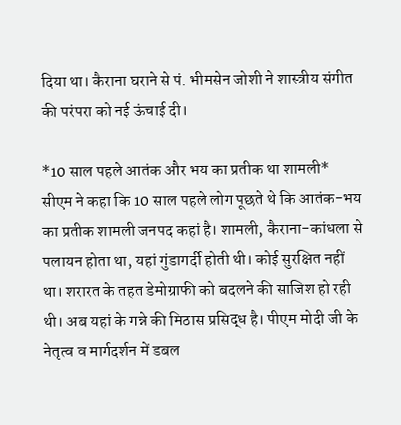दिया था। कैराना घराने से पं. भीमसेन जोशी ने शास्त्रीय संगीत की परंपरा को नई ऊंचाई दी।

*10 साल पहले आतंक और भय का प्रतीक था शामली*
सीएम ने कहा कि 10 साल पहले लोग पूछते थे कि आतंक-भय का प्रतीक शामली जनपद कहां है। शामली, कैराना-कांधला से पलायन होता था, यहां गुंडागर्दी होती थी। कोई सुरक्षित नहीं था। शरारत के तहत डेमोग्राफी को बदलने की साजिश हो रही थी। अब यहां के गन्ने की मिठास प्रसिद्ध है। पीएम मोदी जी के नेतृत्व व मार्गदर्शन में डबल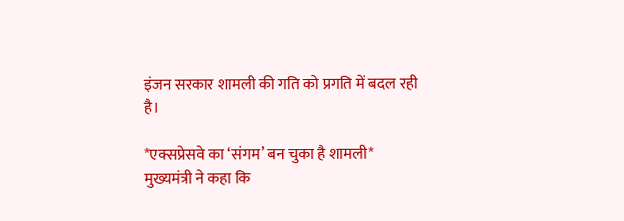इंजन सरकार शामली की गति को प्रगति में बदल रही है।

*एक्सप्रेसवे का ‘संगम’ बन चुका है शामली*
मुख्यमंत्री ने कहा कि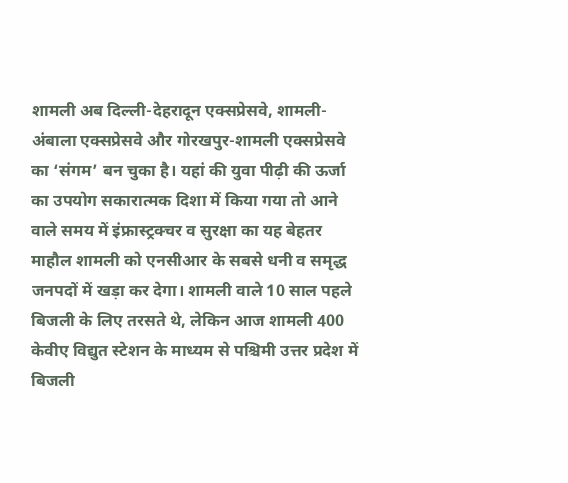शामली अब दिल्ली-देहरादून एक्सप्रेसवे, शामली-अंबाला एक्सप्रेसवे और गोरखपुर-शामली एक्सप्रेसवे का ‘संगम’ बन चुका है। यहां की युवा पीढ़ी की ऊर्जा का उपयोग सकारात्मक दिशा में किया गया तो आने वाले समय में इंफ्रास्ट्रक्चर व सुरक्षा का यह बेहतर माहौल शामली को एनसीआर के सबसे धनी व समृद्ध जनपदों में खड़ा कर देगा। शामली वाले 10 साल पहले बिजली के लिए तरसते थे, लेकिन आज शामली 400 केवीए विद्युत स्टेशन के माध्यम से पश्चिमी उत्तर प्रदेश में बिजली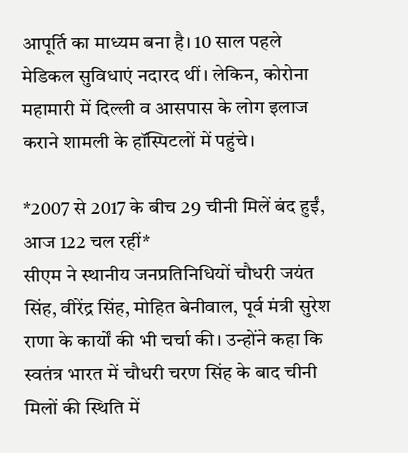आपूर्ति का माध्यम बना है। 10 साल पहले मेडिकल सुविधाएं नदारद थीं। लेकिन, कोरोना महामारी में दिल्ली व आसपास के लोग इलाज कराने शामली के हॉस्पिटलों में पहुंचे।

*2007 से 2017 के बीच 29 चीनी मिलें बंद हुईं, आज 122 चल रहीं*
सीएम ने स्थानीय जनप्रतिनिधियों चौधरी जयंत सिंह, वीरेंद्र सिंह, मोहित बेनीवाल, पूर्व मंत्री सुरेश राणा के कार्यों की भी चर्चा की। उन्होंने कहा कि स्वतंत्र भारत में चौधरी चरण सिंह के बाद चीनी मिलों की स्थिति में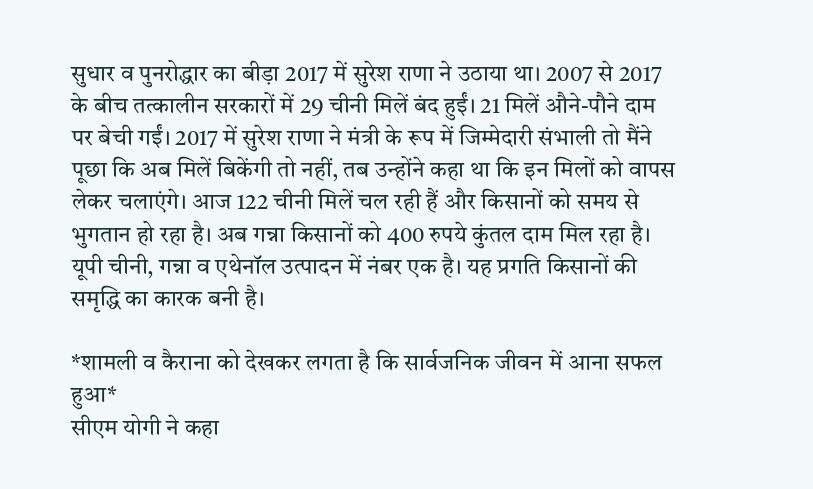सुधार व पुनरोद्धार का बीड़ा 2017 में सुरेश राणा ने उठाया था। 2007 से 2017 के बीच तत्कालीन सरकारों में 29 चीनी मिलें बंद हुईं। 21 मिलें औने-पौने दाम पर बेची गईं। 2017 में सुरेश राणा ने मंत्री के रूप में जिम्मेदारी संभाली तो मैंने पूछा कि अब मिलें बिकेंगी तो नहीं, तब उन्होंने कहा था कि इन मिलों को वापस लेकर चलाएंगे। आज 122 चीनी मिलें चल रही हैं और किसानों को समय से भुगतान हो रहा है। अब गन्ना किसानों को 400 रुपये कुंतल दाम मिल रहा है। यूपी चीनी, गन्ना व एथेनॉल उत्पादन में नंबर एक है। यह प्रगति किसानों की समृद्धि का कारक बनी है।

*शामली व कैराना को देखकर लगता है कि सार्वजनिक जीवन में आना सफल हुआ*
सीएम योगी ने कहा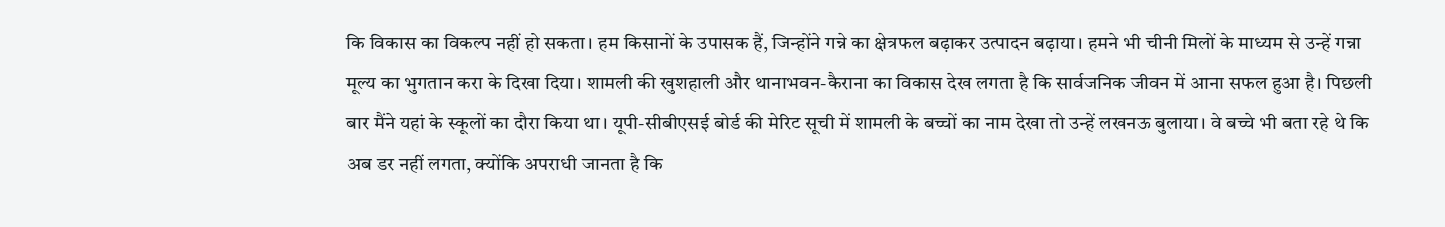कि विकास का विकल्प नहीं हो सकता। हम किसानों के उपासक हैं, जिन्होंने गन्ने का क्षेत्रफल बढ़ाकर उत्पादन बढ़ाया। हमने भी चीनी मिलों के माध्यम से उन्हें गन्ना मूल्य का भुगतान करा के दिखा दिया। शामली की खुशहाली और थानाभवन-कैराना का विकास देख लगता है कि सार्वजनिक जीवन में आना सफल हुआ है। पिछली बार मैंने यहां के स्कूलों का दौरा किया था। यूपी-सीबीएसई बोर्ड की मेरिट सूची में शामली के बच्चों का नाम देखा तो उन्हें लखनऊ बुलाया। वे बच्चे भी बता रहे थे कि अब डर नहीं लगता, क्योंकि अपराधी जानता है कि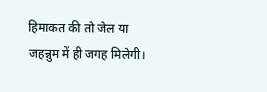हिमाकत की तो जेल या जहन्नुम में ही जगह मिलेगी।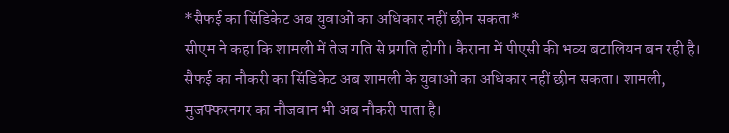*सैफई का सिंडिकेट अब युवाओं का अधिकार नहीं छीन सकता*
सीएम ने कहा कि शामली में तेज गति से प्रगति होगी। कैराना में पीएसी की भव्य बटालियन बन रही है। सैफई का नौकरी का सिंडिकेट अब शामली के युवाओं का अधिकार नहीं छीन सकता। शामली, मुजफ्फरनगर का नौजवान भी अब नौकरी पाता है।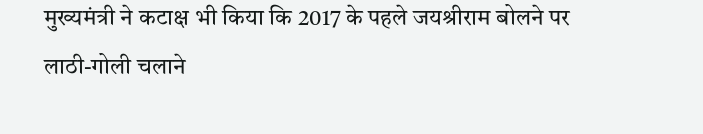मुख्यमंत्री ने कटाक्ष भी किया कि 2017 के पहले जयश्रीराम बोलने पर लाठी-गोली चलाने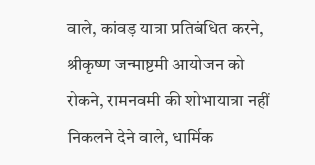वाले, कांवड़ यात्रा प्रतिबंधित करने, श्रीकृष्ण जन्माष्टमी आयोजन को रोकने, रामनवमी की शोभायात्रा नहीं निकलने देने वाले, धार्मिक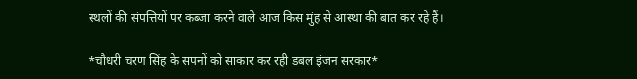स्थलों की संपत्तियों पर कब्जा करने वाले आज किस मुंह से आस्था की बात कर रहे हैं।

*चौधरी चरण सिंह के सपनों को साकार कर रही डबल इंजन सरकार*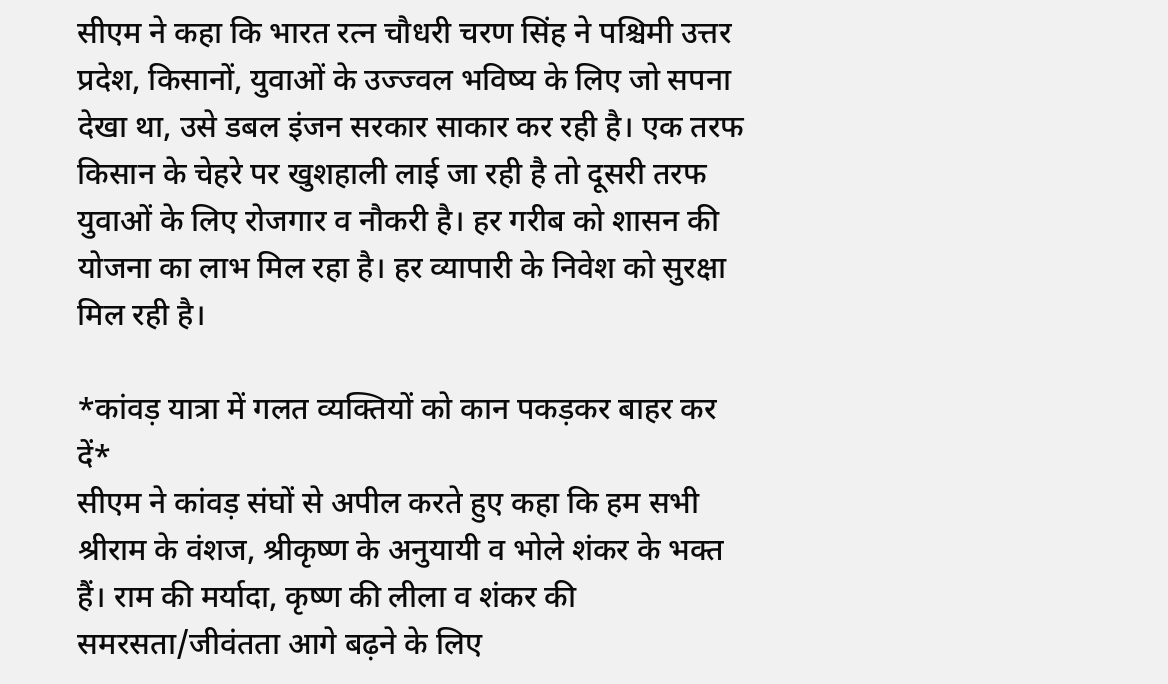सीएम ने कहा कि भारत रत्न चौधरी चरण सिंह ने पश्चिमी उत्तर प्रदेश, किसानों, युवाओं के उज्ज्वल भविष्य के लिए जो सपना देखा था, उसे डबल इंजन सरकार साकार कर रही है। एक तरफ किसान के चेहरे पर खुशहाली लाई जा रही है तो दूसरी तरफ युवाओं के लिए रोजगार व नौकरी है। हर गरीब को शासन की योजना का लाभ मिल रहा है। हर व्यापारी के निवेश को सुरक्षा मिल रही है।

*कांवड़ यात्रा में गलत व्यक्तियों को कान पकड़कर बाहर कर दें*
सीएम ने कांवड़ संघों से अपील करते हुए कहा कि हम सभी श्रीराम के वंशज, श्रीकृष्ण के अनुयायी व भोले शंकर के भक्त हैं। राम की मर्यादा, कृष्ण की लीला व शंकर की समरसता/जीवंतता आगे बढ़ने के लिए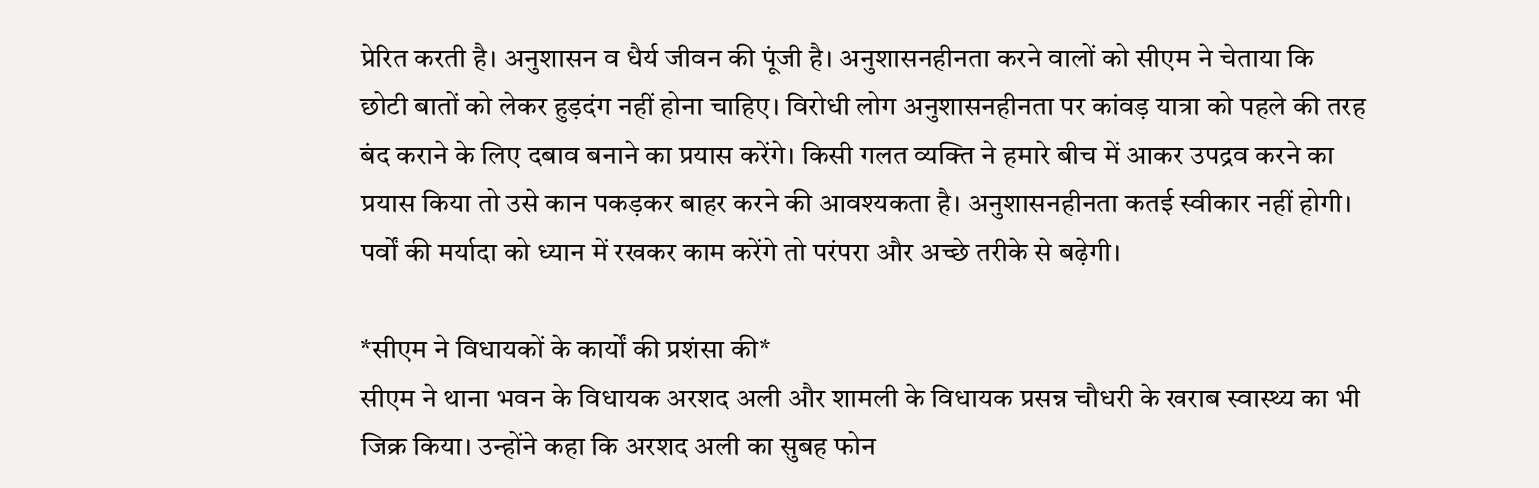प्रेरित करती है। अनुशासन व धैर्य जीवन की पूंजी है। अनुशासनहीनता करने वालों को सीएम ने चेताया कि छोटी बातों को लेकर हुड़दंग नहीं होना चाहिए। विरोधी लोग अनुशासनहीनता पर कांवड़ यात्रा को पहले की तरह बंद कराने के लिए दबाव बनाने का प्रयास करेंगे। किसी गलत व्यक्ति ने हमारे बीच में आकर उपद्रव करने का प्रयास किया तो उसे कान पकड़कर बाहर करने की आवश्यकता है। अनुशासनहीनता कतई स्वीकार नहीं होगी। पर्वों की मर्यादा को ध्यान में रखकर काम करेंगे तो परंपरा और अच्छे तरीके से बढ़ेगी।

*सीएम ने विधायकों के कार्यों की प्रशंसा की*
सीएम ने थाना भवन के विधायक अरशद अली और शामली के विधायक प्रसन्न चौधरी के खराब स्वास्थ्य का भी जिक्र किया। उन्होंने कहा कि अरशद अली का सुबह फोन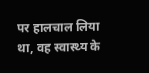पर हालचाल लिया था, वह स्वास्थ्य के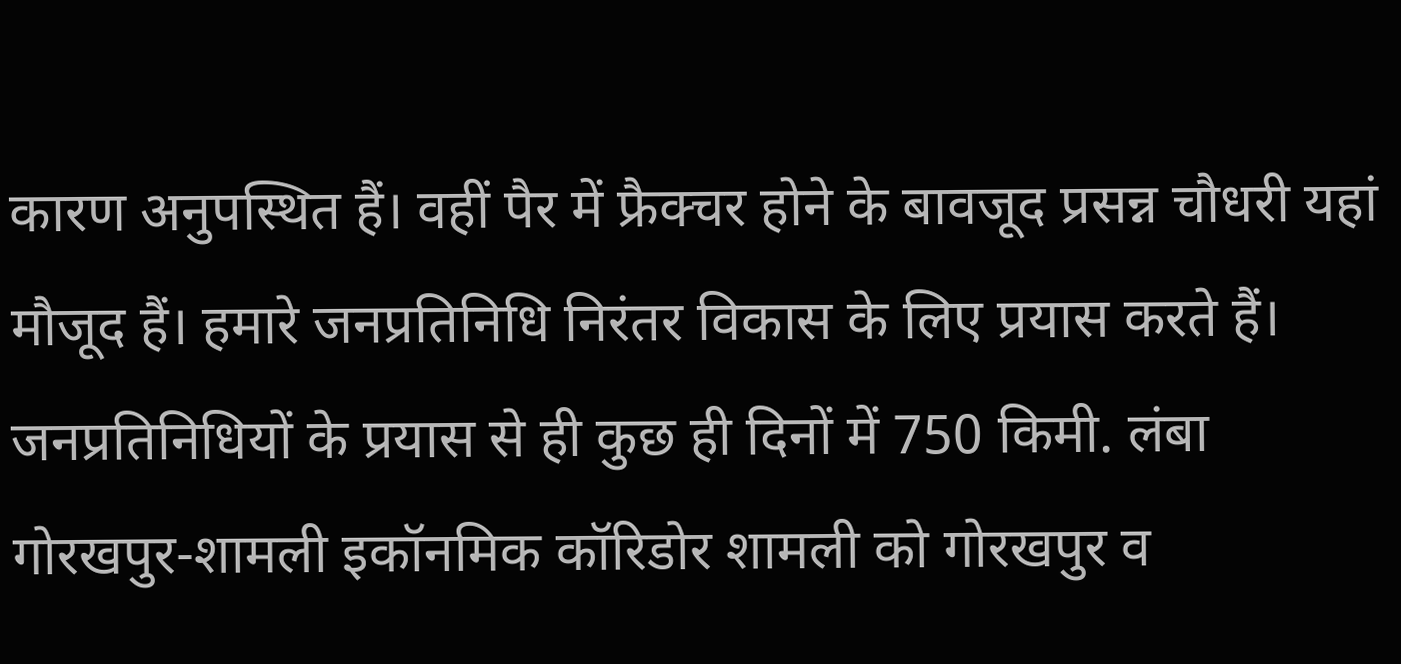कारण अनुपस्थित हैं। वहीं पैर में फ्रैक्चर होने के बावजूद प्रसन्न चौधरी यहां मौजूद हैं। हमारे जनप्रतिनिधि निरंतर विकास के लिए प्रयास करते हैं। जनप्रतिनिधियों के प्रयास से ही कुछ ही दिनों में 750 किमी. लंबा गोरखपुर-शामली इकॉनमिक कॉरिडोर शामली को गोरखपुर व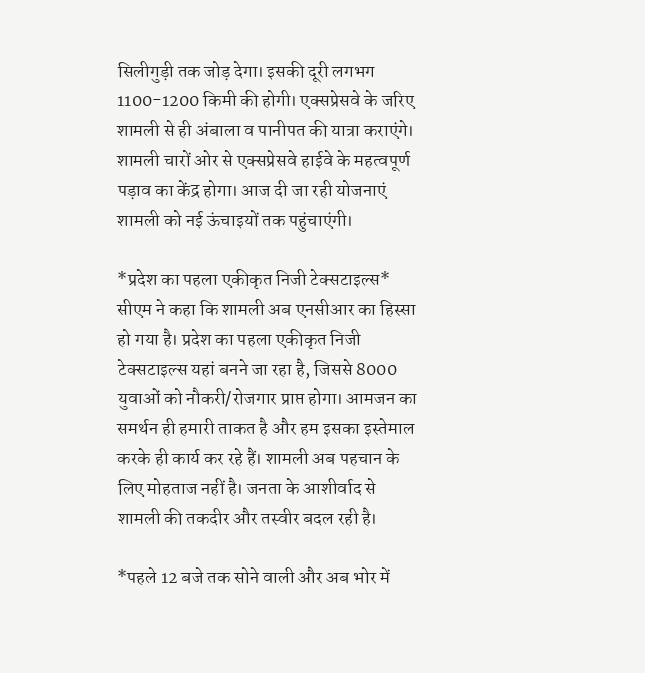सिलीगुड़ी तक जोड़ देगा। इसकी दूरी लगभग 1100-1200 किमी की होगी। एक्सप्रेसवे के जरिए शामली से ही अंबाला व पानीपत की यात्रा कराएंगे। शामली चारों ओर से एक्सप्रेसवे हाईवे के महत्वपूर्ण पड़ाव का केंद्र होगा। आज दी जा रही योजनाएं शामली को नई ऊंचाइयों तक पहुंचाएंगी।

*प्रदेश का पहला एकीकृत निजी टेक्सटाइल्स*
सीएम ने कहा कि शामली अब एनसीआर का हिस्सा हो गया है। प्रदेश का पहला एकीकृत निजी टेक्सटाइल्स यहां बनने जा रहा है, जिससे 8000 युवाओं को नौकरी/रोजगार प्राप्त होगा। आमजन का समर्थन ही हमारी ताकत है और हम इसका इस्तेमाल करके ही कार्य कर रहे हैं। शामली अब पहचान के लिए मोहताज नहीं है। जनता के आशीर्वाद से शामली की तकदीर और तस्वीर बदल रही है।

*पहले 12 बजे तक सोने वाली और अब भोर में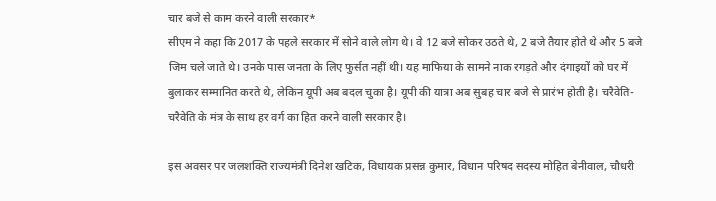चार बजे से काम करने वाली सरकार*
सीएम ने कहा कि 2017 के पहले सरकार में सोने वाले लोग थे। वे 12 बजे सोकर उठते थे, 2 बजे तैयार होते थे और 5 बजे जिम चले जाते थे। उनके पास जनता के लिए फुर्सत नहीं थी। यह माफिया के सामने नाक रगड़ते और दंगाइयों को घर में बुलाकर सम्मानित करते थे, लेकिन यूपी अब बदल चुका है। यूपी की यात्रा अब सुबह चार बजे से प्रारंभ होती है। चरैवेति-चरैवेति के मंत्र के साथ हर वर्ग का हित करने वाली सरकार है।

इस अवसर पर जलशक्ति राज्यमंत्री दिनेश खटिक, विधायक प्रसन्न कुमार, विधान परिषद सदस्य मोहित बेनीवाल, चौधरी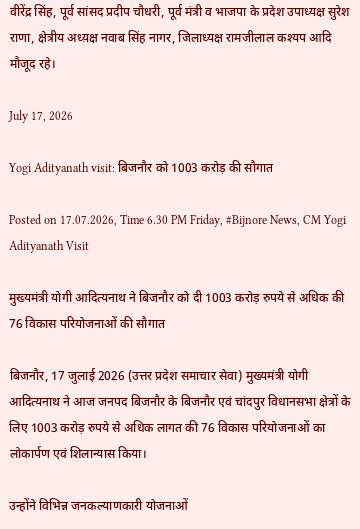वीरेंद्र सिंह, पूर्व सांसद प्रदीप चौधरी, पूर्व मंत्री व भाजपा के प्रदेश उपाध्यक्ष सुरेश राणा, क्षेत्रीय अध्य़क्ष नवाब सिंह नागर, जिलाध्यक्ष रामजीलाल कश्यप आदि मौजूद रहे।

July 17, 2026

Yogi Adityanath visit: बिजनौर को 1003 करोड़ की सौगात

Posted on 17.07.2026, Time 6.30 PM Friday, #Bijnore News, CM Yogi Adityanath Visit

मुख्यमंत्री योगी आदित्यनाथ ने बिजनौर को दी 1003 करोड़ रुपये से अधिक की 76 विकास परियोजनाओं की सौगात

बिजनौर, 17 जुलाई 2026 (उत्तर प्रदेश समाचार सेवा) मुख्यमंत्री योगी आदित्यनाथ ने आज जनपद बिजनौर के बिजनौर एवं चांदपुर विधानसभा क्षेत्रों के लिए 1003 करोड़ रुपये से अधिक लागत की 76 विकास परियोजनाओं का लोकार्पण एवं शिलान्यास किया।

उन्होंने विभिन्न जनकल्याणकारी योजनाओं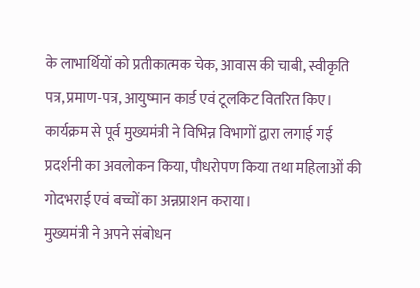के लाभार्थियों को प्रतीकात्मक चेक, आवास की चाबी, स्वीकृति पत्र, प्रमाण-पत्र, आयुष्मान कार्ड एवं टूलकिट वितरित किए। कार्यक्रम से पूर्व मुख्यमंत्री ने विभिन्न विभागों द्वारा लगाई गई प्रदर्शनी का अवलोकन किया, पौधरोपण किया तथा महिलाओं की गोदभराई एवं बच्चों का अन्नप्राशन कराया।
मुख्यमंत्री ने अपने संबोधन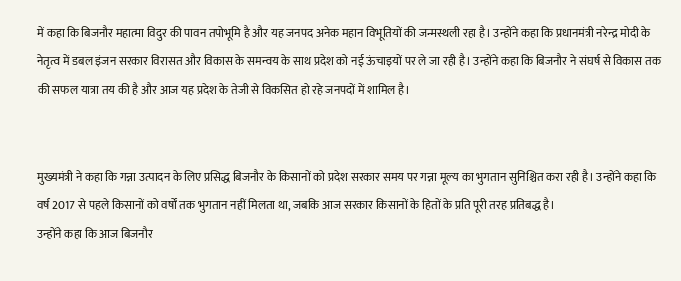में कहा कि बिजनौर महात्मा विदुर की पावन तपोभूमि है और यह जनपद अनेक महान विभूतियों की जन्मस्थली रहा है। उन्होंने कहा कि प्रधानमंत्री नरेन्द्र मोदी के नेतृत्व में डबल इंजन सरकार विरासत और विकास के समन्वय के साथ प्रदेश को नई ऊंचाइयों पर ले जा रही है। उन्होंने कहा कि बिजनौर ने संघर्ष से विकास तक की सफल यात्रा तय की है और आज यह प्रदेश के तेजी से विकसित हो रहे जनपदों में शामिल है।


मुख्यमंत्री ने कहा कि गन्ना उत्पादन के लिए प्रसिद्ध बिजनौर के किसानों को प्रदेश सरकार समय पर गन्ना मूल्य का भुगतान सुनिश्चित करा रही है। उन्होंने कहा कि वर्ष 2017 से पहले किसानों को वर्षों तक भुगतान नहीं मिलता था, जबकि आज सरकार किसानों के हितों के प्रति पूरी तरह प्रतिबद्ध है।
उन्होंने कहा कि आज बिजनौर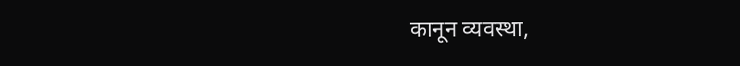कानून व्यवस्था,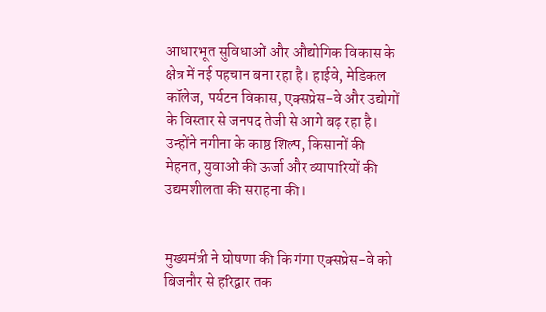आधारभूत सुविधाओं और औद्योगिक विकास के क्षेत्र में नई पहचान बना रहा है। हाईवे, मेडिकल कॉलेज, पर्यटन विकास, एक्सप्रेस-वे और उद्योगों के विस्तार से जनपद तेजी से आगे बढ़ रहा है। उन्होंने नगीना के काष्ठ शिल्प, किसानों की मेहनत, युवाओं की ऊर्जा और व्यापारियों की उद्यमशीलता की सराहना की।


मुख्यमंत्री ने घोषणा की कि गंगा एक्सप्रेस-वे को बिजनौर से हरिद्वार तक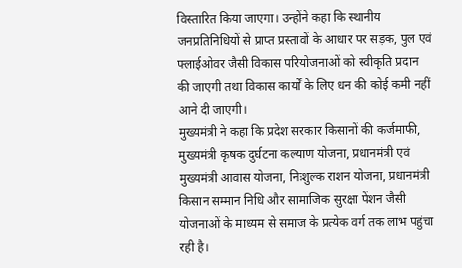विस्तारित किया जाएगा। उन्होंने कहा कि स्थानीय जनप्रतिनिधियों से प्राप्त प्रस्तावों के आधार पर सड़क, पुल एवं फ्लाईओवर जैसी विकास परियोजनाओं को स्वीकृति प्रदान की जाएगी तथा विकास कार्यों के लिए धन की कोई कमी नहीं आने दी जाएगी।
मुख्यमंत्री ने कहा कि प्रदेश सरकार किसानों की कर्जमाफी, मुख्यमंत्री कृषक दुर्घटना कल्याण योजना, प्रधानमंत्री एवं मुख्यमंत्री आवास योजना, निःशुल्क राशन योजना, प्रधानमंत्री किसान सम्मान निधि और सामाजिक सुरक्षा पेंशन जैसी योजनाओं के माध्यम से समाज के प्रत्येक वर्ग तक लाभ पहुंचा रही है।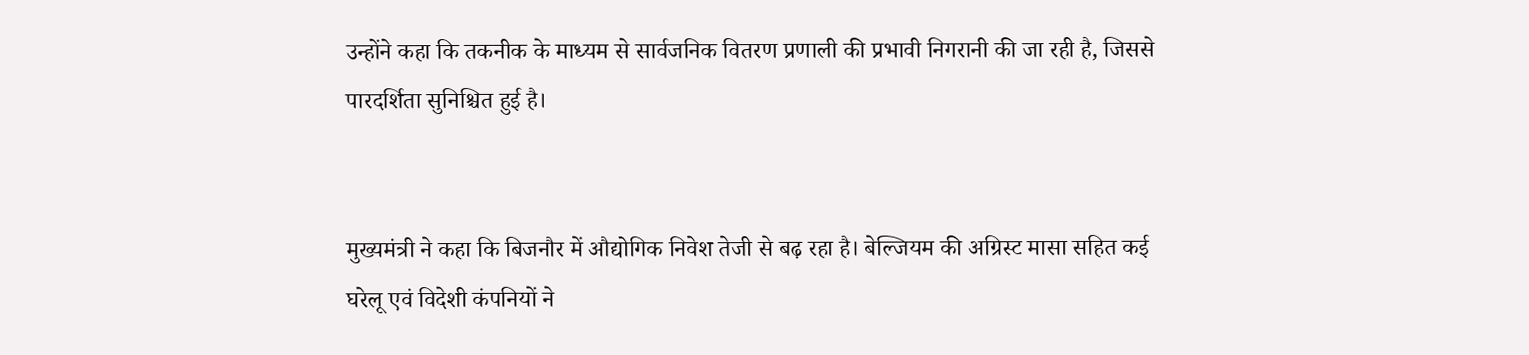उन्होंने कहा कि तकनीक के माध्यम से सार्वजनिक वितरण प्रणाली की प्रभावी निगरानी की जा रही है, जिससे पारदर्शिता सुनिश्चित हुई है।


मुख्यमंत्री ने कहा कि बिजनौर में औद्योगिक निवेश तेजी से बढ़ रहा है। बेल्जियम की अग्रिस्ट मासा सहित कई घरेलू एवं विदेशी कंपनियों ने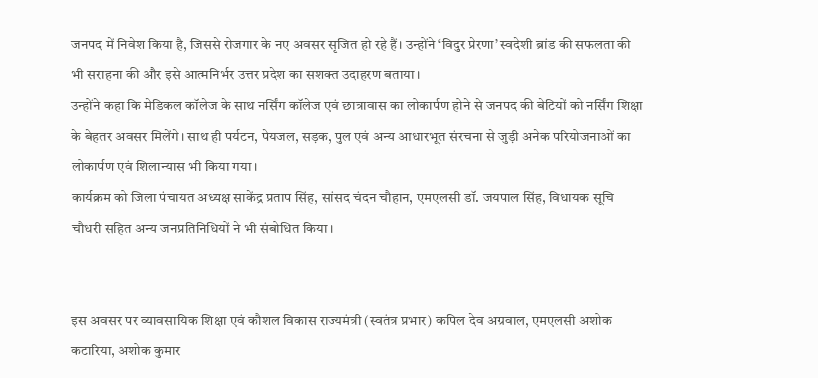जनपद में निवेश किया है, जिससे रोजगार के नए अवसर सृजित हो रहे हैं। उन्होंने ‘विदुर प्रेरणा’ स्वदेशी ब्रांड की सफलता की भी सराहना की और इसे आत्मनिर्भर उत्तर प्रदेश का सशक्त उदाहरण बताया।
उन्होंने कहा कि मेडिकल कॉलेज के साथ नर्सिंग कॉलेज एवं छात्रावास का लोकार्पण होने से जनपद की बेटियों को नर्सिंग शिक्षा के बेहतर अवसर मिलेंगे। साथ ही पर्यटन, पेयजल, सड़क, पुल एवं अन्य आधारभूत संरचना से जुड़ी अनेक परियोजनाओं का लोकार्पण एवं शिलान्यास भी किया गया।
कार्यक्रम को जिला पंचायत अध्यक्ष साकेंद्र प्रताप सिंह, सांसद चंदन चौहान, एमएलसी डॉ. जयपाल सिंह, विधायक सूचि चौधरी सहित अन्य जनप्रतिनिधियों ने भी संबोधित किया।


इस अवसर पर व्यावसायिक शिक्षा एवं कौशल विकास राज्यमंत्री (स्वतंत्र प्रभार) कपिल देव अग्रवाल, एमएलसी अशोक कटारिया, अशोक कुमार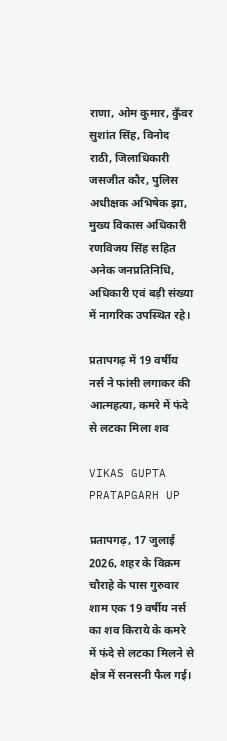राणा, ओम कुमार, कुँवर सुशांत सिंह, विनोद राठी, जिलाधिकारी जसजीत कौर, पुलिस अधीक्षक अभिषेक झा, मुख्य विकास अधिकारी रणविजय सिंह सहित अनेक जनप्रतिनिधि, अधिकारी एवं बड़ी संख्या में नागरिक उपस्थित रहे।

प्रतापगढ़ में 19 वर्षीय नर्स ने फांसी लगाकर की आत्महत्या, कमरे में फंदे से लटका मिला शव

VIKAS GUPTA
PRATAPGARH UP

प्रतापगढ़, 17 जुलाई 2026, शहर के विक्रम चौराहे के पास गुरुवार शाम एक 19 वर्षीय नर्स का शव किराये के कमरे में फंदे से लटका मिलने से क्षेत्र में सनसनी फैल गई।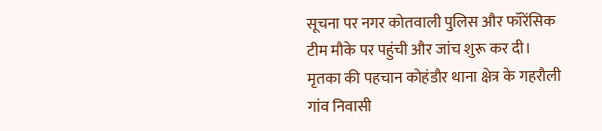सूचना पर नगर कोतवाली पुलिस और फॉरेंसिक टीम मौके पर पहुंची और जांच शुरू कर दी। मृतका की पहचान कोहंडौर थाना क्षेत्र के गहरौली गांव निवासी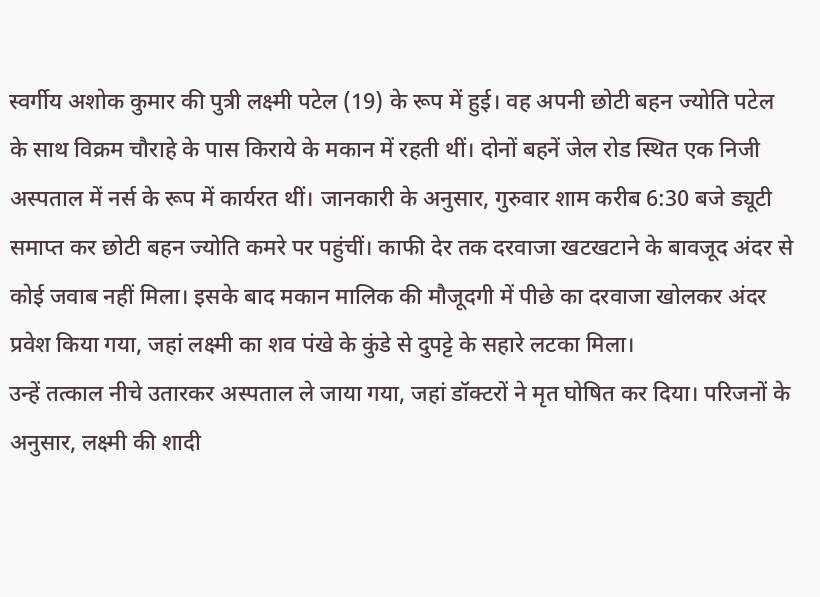स्वर्गीय अशोक कुमार की पुत्री लक्ष्मी पटेल (19) के रूप में हुई। वह अपनी छोटी बहन ज्योति पटेल के साथ विक्रम चौराहे के पास किराये के मकान में रहती थीं। दोनों बहनें जेल रोड स्थित एक निजी अस्पताल में नर्स के रूप में कार्यरत थीं। जानकारी के अनुसार, गुरुवार शाम करीब 6:30 बजे ड्यूटी समाप्त कर छोटी बहन ज्योति कमरे पर पहुंचीं। काफी देर तक दरवाजा खटखटाने के बावजूद अंदर से कोई जवाब नहीं मिला। इसके बाद मकान मालिक की मौजूदगी में पीछे का दरवाजा खोलकर अंदर प्रवेश किया गया, जहां लक्ष्मी का शव पंखे के कुंडे से दुपट्टे के सहारे लटका मिला।
उन्हें तत्काल नीचे उतारकर अस्पताल ले जाया गया, जहां डॉक्टरों ने मृत घोषित कर दिया। परिजनों के अनुसार, लक्ष्मी की शादी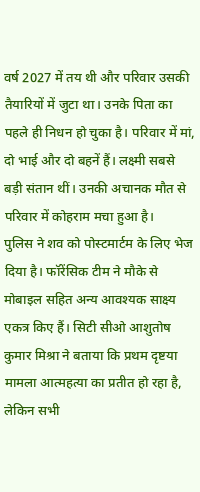वर्ष 2027 में तय थी और परिवार उसकी तैयारियों में जुटा था। उनके पिता का पहले ही निधन हो चुका है। परिवार में मां, दो भाई और दो बहनें हैं। लक्ष्मी सबसे बड़ी संतान थीं। उनकी अचानक मौत से परिवार में कोहराम मचा हुआ है।
पुलिस ने शव को पोस्टमार्टम के लिए भेज दिया है। फॉरेंसिक टीम ने मौके से मोबाइल सहित अन्य आवश्यक साक्ष्य एकत्र किए हैं। सिटी सीओ आशुतोष कुमार मिश्रा ने बताया कि प्रथम दृष्टया मामला आत्महत्या का प्रतीत हो रहा है, लेकिन सभी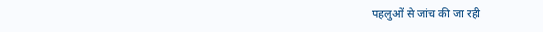पहलुओं से जांच की जा रही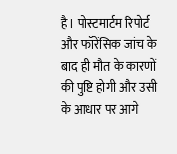है। पोस्टमार्टम रिपोर्ट और फॉरेंसिक जांच के बाद ही मौत के कारणों की पुष्टि होगी और उसी के आधार पर आगे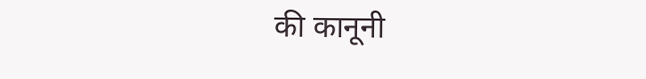की कानूनी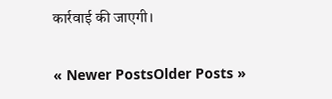कार्रवाई की जाएगी।

« Newer PostsOlder Posts »